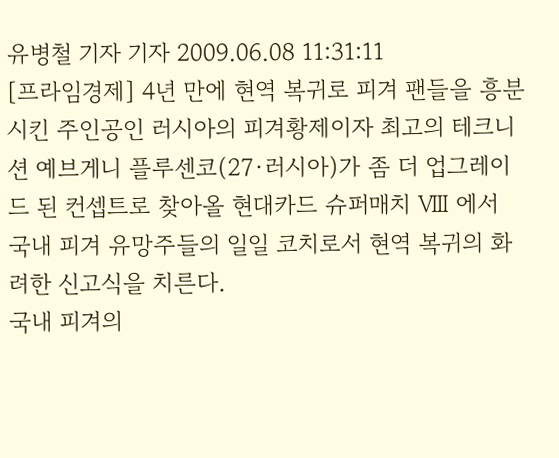유병철 기자 기자 2009.06.08 11:31:11
[프라임경제] 4년 만에 현역 복귀로 피겨 팬들을 흥분시킨 주인공인 러시아의 피겨황제이자 최고의 테크니션 예브게니 플루센코(27·러시아)가 좀 더 업그레이드 된 컨셉트로 찾아올 현대카드 슈퍼매치 Ⅷ 에서 국내 피겨 유망주들의 일일 코치로서 현역 복귀의 화려한 신고식을 치른다.
국내 피겨의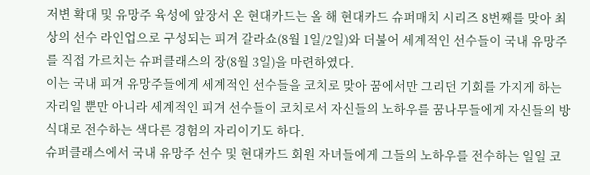저변 확대 및 유망주 육성에 앞장서 온 현대카드는 올 해 현대카드 슈퍼매치 시리즈 8번째를 맞아 최상의 선수 라인업으로 구성되는 피겨 갈라쇼(8월 1일/2일)와 더불어 세계적인 선수들이 국내 유망주를 직접 가르치는 슈퍼클래스의 장(8월 3일)을 마련하였다.
이는 국내 피겨 유망주들에게 세계적인 선수들을 코치로 맞아 꿈에서만 그리던 기회를 가지게 하는 자리일 뿐만 아니라 세계적인 피겨 선수들이 코치로서 자신들의 노하우를 꿈나무들에게 자신들의 방식대로 전수하는 색다른 경험의 자리이기도 하다.
슈퍼클래스에서 국내 유망주 선수 및 현대카드 회원 자녀들에게 그들의 노하우를 전수하는 일일 코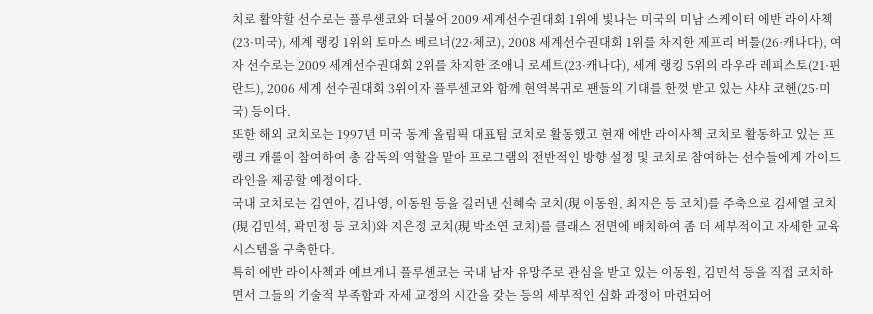치로 활약할 선수로는 플루센코와 더불어 2009 세계선수권대회 1위에 빛나는 미국의 미남 스케이터 에반 라이사첵(23·미국), 세계 랭킹 1위의 토마스 베르너(22·체코), 2008 세계선수권대회 1위를 차지한 제프리 버틀(26·캐나다), 여자 선수로는 2009 세계선수권대회 2위를 차지한 조애니 로셰트(23·캐나다), 세계 랭킹 5위의 라우라 레피스토(21·핀란드), 2006 세계 선수권대회 3위이자 플루센코와 함께 현역복귀로 팬들의 기대를 한껏 받고 있는 샤샤 코헨(25·미국) 등이다.
또한 해외 코치로는 1997년 미국 동계 올림픽 대표팀 코치로 활동했고 현재 에반 라이사첵 코치로 활동하고 있는 프랭크 캐롤이 참여하여 총 감독의 역할을 맡아 프로그램의 전반적인 방향 설정 및 코치로 참여하는 선수들에게 가이드 라인을 제공할 예정이다.
국내 코치로는 김연아, 김나영, 이동원 등을 길러낸 신혜숙 코치(現 이동원, 최지은 등 코치)를 주축으로 김세열 코치(現 김민석, 곽민정 등 코치)와 지은정 코치(現 박소연 코치)를 클래스 전면에 배치하여 좀 더 세부적이고 자세한 교육 시스템을 구축한다.
특히 에반 라이사첵과 예브게니 플루셴코는 국내 남자 유망주로 관심을 받고 있는 이동원, 김민석 등을 직접 코치하면서 그들의 기술적 부족함과 자세 교정의 시간을 갖는 등의 세부적인 심화 과정이 마련되어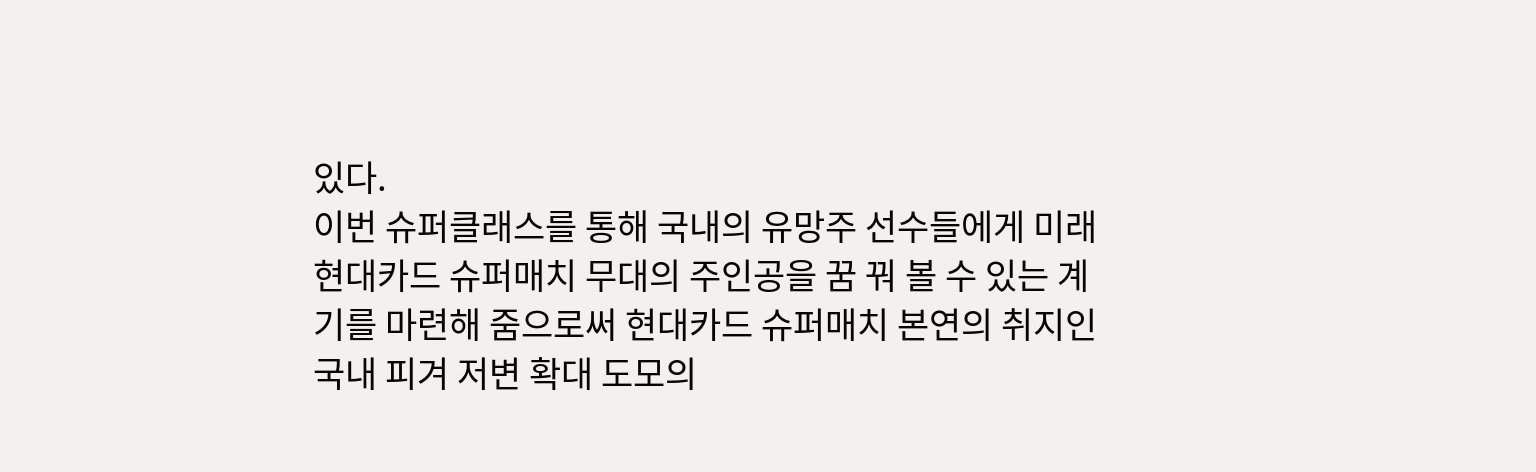있다.
이번 슈퍼클래스를 통해 국내의 유망주 선수들에게 미래 현대카드 슈퍼매치 무대의 주인공을 꿈 꿔 볼 수 있는 계기를 마련해 줌으로써 현대카드 슈퍼매치 본연의 취지인 국내 피겨 저변 확대 도모의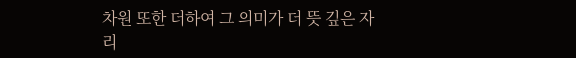차원 또한 더하여 그 의미가 더 뜻 깊은 자리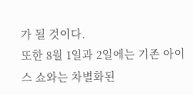가 될 것이다.
또한 8월 1일과 2일에는 기존 아이스 쇼와는 차별화된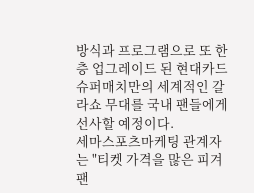방식과 프로그램으로 또 한층 업그레이드 된 현대카드 슈퍼매치만의 세계적인 갈라쇼 무대를 국내 팬들에게 선사할 예정이다.
세마스포츠마케팅 관계자는 "티켓 가격을 많은 피겨 팬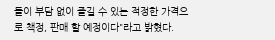들이 부담 없이 즐길 수 있는 적정한 가격으로 책정, 판매 할 예정이다"라고 밝혔다.